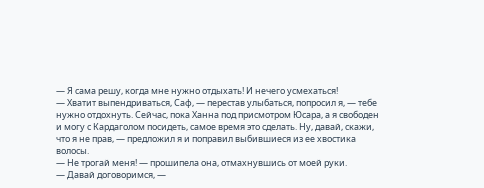— Я сама решу, когда мне нужно отдыхать! И нечего усмехаться!
— Хватит выпендриваться, Саф, — перестав улыбаться, попросил я, — тебе нужно отдохнуть. Сейчас, пока Ханна под присмотром Юсара, а я свободен и могу с Кардаголом посидеть, самое время это сделать. Ну, давай, скажи, что я не прав, — предложил я и поправил выбившиеся из ее хвостика волосы.
— Не трогай меня! — прошипела она, отмахнувшись от моей руки.
— Давай договоримся, —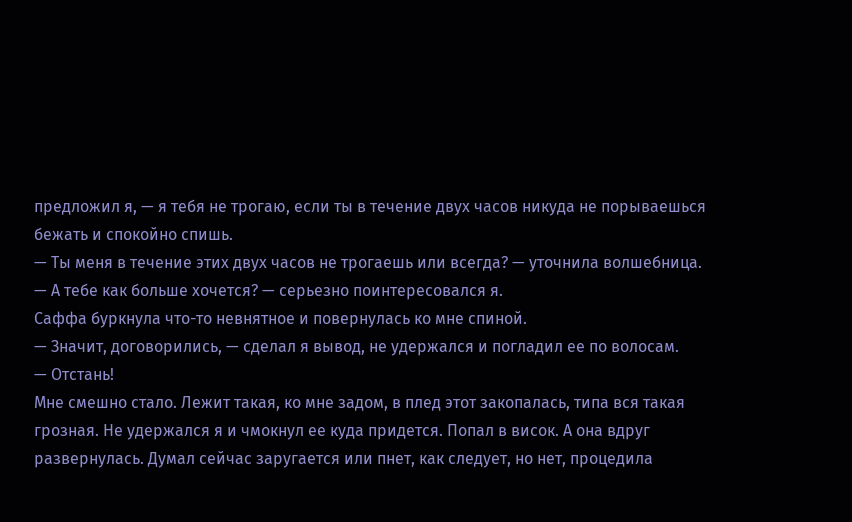предложил я, — я тебя не трогаю, если ты в течение двух часов никуда не порываешься бежать и спокойно спишь.
— Ты меня в течение этих двух часов не трогаешь или всегда? — уточнила волшебница.
— А тебе как больше хочется? — серьезно поинтересовался я.
Саффа буркнула что-то невнятное и повернулась ко мне спиной.
— Значит, договорились, — сделал я вывод, не удержался и погладил ее по волосам.
— Отстань!
Мне смешно стало. Лежит такая, ко мне задом, в плед этот закопалась, типа вся такая грозная. Не удержался я и чмокнул ее куда придется. Попал в висок. А она вдруг развернулась. Думал сейчас заругается или пнет, как следует, но нет, процедила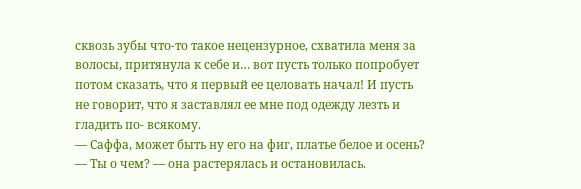сквозь зубы что-то такое нецензурное, схватила меня за волосы, притянула к себе и… вот пусть только попробует потом сказать, что я первый ее целовать начал! И пусть не говорит, что я заставлял ее мне под одежду лезть и гладить по- всякому.
— Саффа, может быть ну его на фиг, платье белое и осень?
— Ты о чем? — она растерялась и остановилась.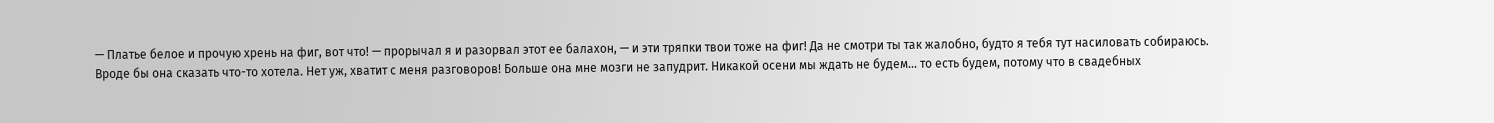— Платье белое и прочую хрень на фиг, вот что! — прорычал я и разорвал этот ее балахон, — и эти тряпки твои тоже на фиг! Да не смотри ты так жалобно, будто я тебя тут насиловать собираюсь.
Вроде бы она сказать что-то хотела. Нет уж, хватит с меня разговоров! Больше она мне мозги не запудрит. Никакой осени мы ждать не будем… то есть будем, потому что в свадебных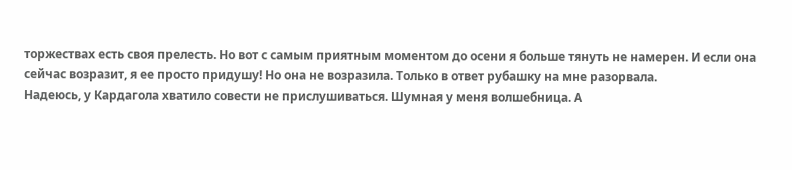торжествах есть своя прелесть. Но вот с самым приятным моментом до осени я больше тянуть не намерен. И если она сейчас возразит, я ее просто придушу! Но она не возразила. Только в ответ рубашку на мне разорвала.
Надеюсь, у Кардагола хватило совести не прислушиваться. Шумная у меня волшебница. А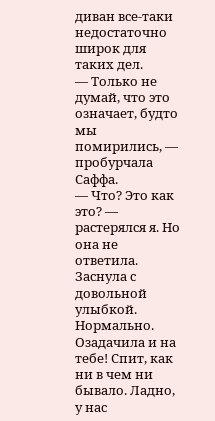диван все-таки недостаточно широк для таких дел.
— Только не думай, что это означает, будто мы помирились, — пробурчала Саффа.
— Что? Это как это? — растерялся я. Но она не ответила. Заснула с довольной улыбкой. Нормально. Озадачила и на тебе! Спит, как ни в чем ни бывало. Ладно, у нас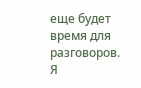еще будет время для разговоров.
Я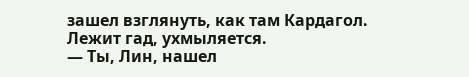зашел взглянуть, как там Кардагол. Лежит гад, ухмыляется.
— Ты, Лин, нашел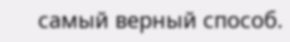самый верный способ.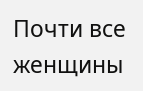Почти все женщины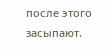после этого засыпают.